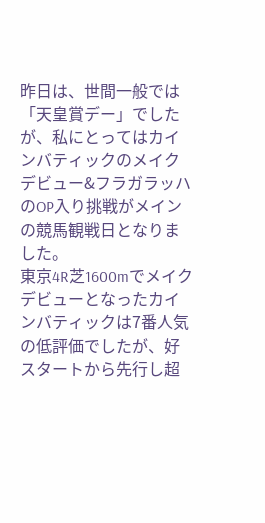昨日は、世間一般では「天皇賞デー」でしたが、私にとってはカインバティックのメイクデビュー&フラガラッハのOP入り挑戦がメインの競馬観戦日となりました。
東京4R芝1600mでメイクデビューとなったカインバティックは7番人気の低評価でしたが、好スタートから先行し超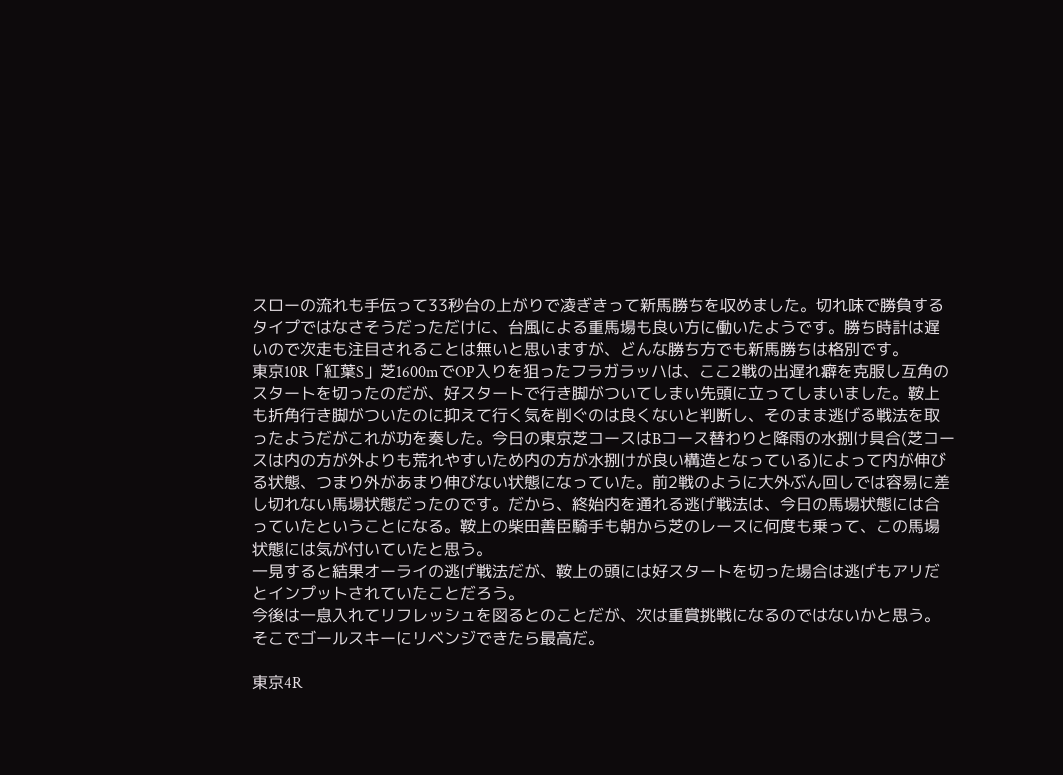スローの流れも手伝って33秒台の上がりで凌ぎきって新馬勝ちを収めました。切れ味で勝負するタイプではなさそうだっただけに、台風による重馬場も良い方に働いたようです。勝ち時計は遅いので次走も注目されることは無いと思いますが、どんな勝ち方でも新馬勝ちは格別です。
東京10R「紅葉S」芝1600mでOP入りを狙ったフラガラッハは、ここ2戦の出遅れ癖を克服し互角のスタートを切ったのだが、好スタートで行き脚がついてしまい先頭に立ってしまいました。鞍上も折角行き脚がついたのに抑えて行く気を削ぐのは良くないと判断し、そのまま逃げる戦法を取ったようだがこれが功を奏した。今日の東京芝コースはBコース替わりと降雨の水捌け具合(芝コースは内の方が外よりも荒れやすいため内の方が水捌けが良い構造となっている)によって内が伸びる状態、つまり外があまり伸びない状態になっていた。前2戦のように大外ぶん回しでは容易に差し切れない馬場状態だったのです。だから、終始内を通れる逃げ戦法は、今日の馬場状態には合っていたということになる。鞍上の柴田善臣騎手も朝から芝のレースに何度も乗って、この馬場状態には気が付いていたと思う。
一見すると結果オーライの逃げ戦法だが、鞍上の頭には好スタートを切った場合は逃げもアリだとインプットされていたことだろう。
今後は一息入れてリフレッシュを図るとのことだが、次は重賞挑戦になるのではないかと思う。そこでゴールスキーにリベンジできたら最高だ。

東京4R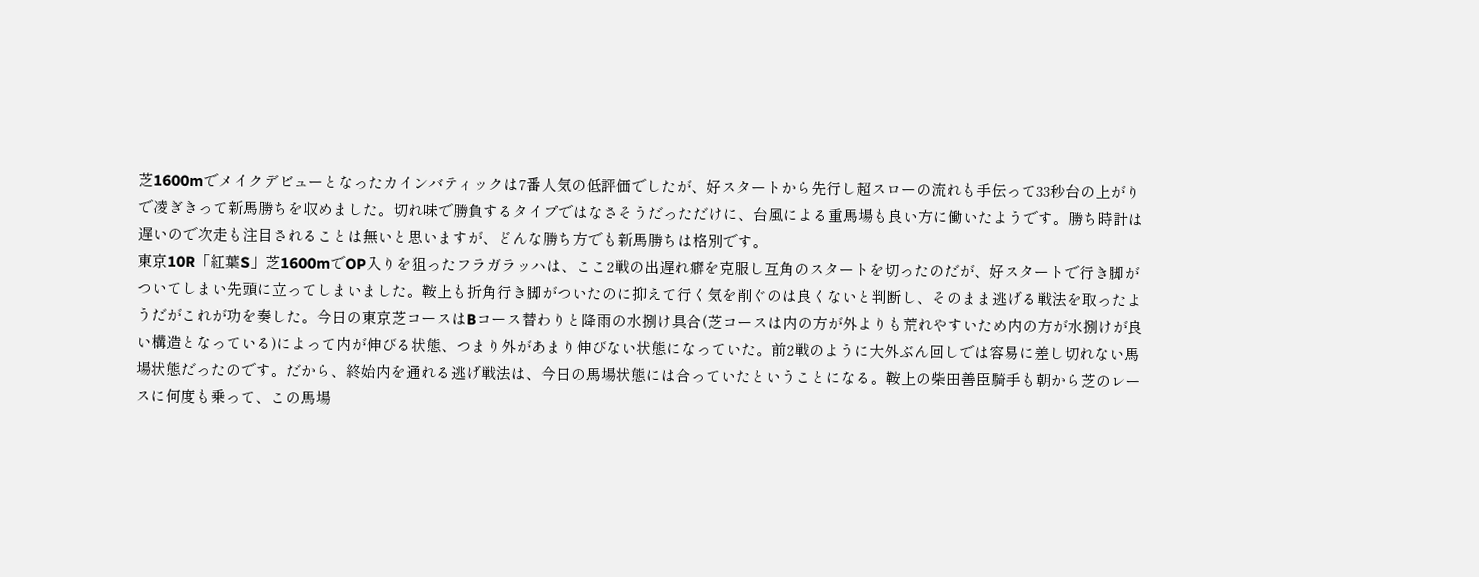芝1600mでメイクデビューとなったカインバティックは7番人気の低評価でしたが、好スタートから先行し超スローの流れも手伝って33秒台の上がりで凌ぎきって新馬勝ちを収めました。切れ味で勝負するタイプではなさそうだっただけに、台風による重馬場も良い方に働いたようです。勝ち時計は遅いので次走も注目されることは無いと思いますが、どんな勝ち方でも新馬勝ちは格別です。
東京10R「紅葉S」芝1600mでOP入りを狙ったフラガラッハは、ここ2戦の出遅れ癖を克服し互角のスタートを切ったのだが、好スタートで行き脚がついてしまい先頭に立ってしまいました。鞍上も折角行き脚がついたのに抑えて行く気を削ぐのは良くないと判断し、そのまま逃げる戦法を取ったようだがこれが功を奏した。今日の東京芝コースはBコース替わりと降雨の水捌け具合(芝コースは内の方が外よりも荒れやすいため内の方が水捌けが良い構造となっている)によって内が伸びる状態、つまり外があまり伸びない状態になっていた。前2戦のように大外ぶん回しでは容易に差し切れない馬場状態だったのです。だから、終始内を通れる逃げ戦法は、今日の馬場状態には合っていたということになる。鞍上の柴田善臣騎手も朝から芝のレースに何度も乗って、この馬場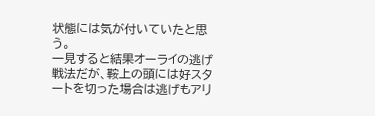状態には気が付いていたと思う。
一見すると結果オーライの逃げ戦法だが、鞍上の頭には好スタートを切った場合は逃げもアリ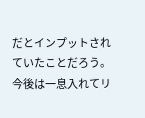だとインプットされていたことだろう。
今後は一息入れてリ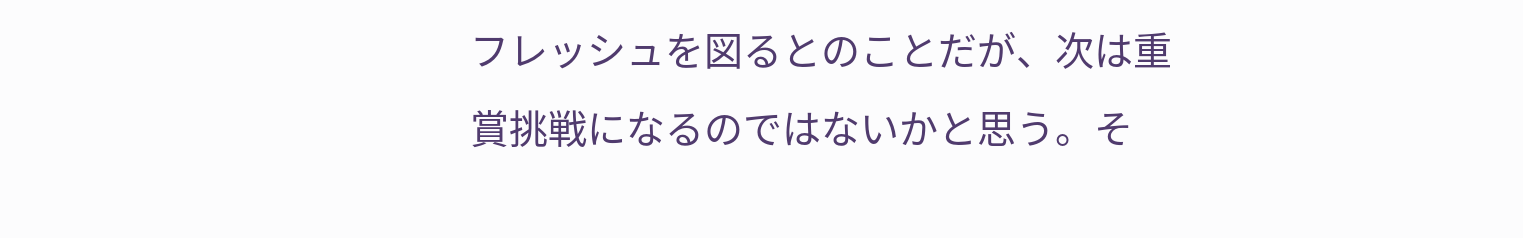フレッシュを図るとのことだが、次は重賞挑戦になるのではないかと思う。そ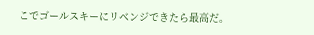こでゴールスキーにリベンジできたら最高だ。